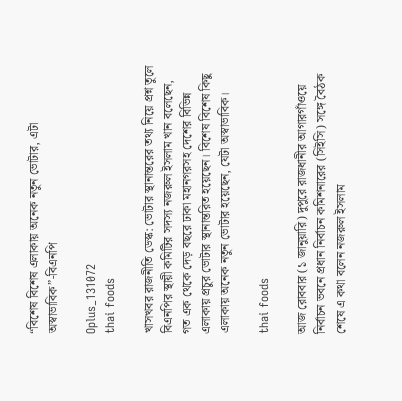“বিশেষ বিশেষ এলাকায় অনেক নতুন ভোটার, এটা অস্বাভাবিক”-বিএনপি

Oplus_131072
thai foods

খাসখবর রাজনীতি ডেস্ক: ভোটার স্থানান্তরের তথ্য নিয়ে প্রশ্ন তুলে বিএনপির স্থায়ী কমিটির সদস্য নজরুল ইসলাম খান বলেছেন, গত এক থেকে দেড় বছরে ঢাকা মহানগরসহ দেশের বিভিন্ন এলাকায় প্রচুর ভোটার স্থানান্তরিত হয়েছেন। বিশেষ বিশেষ কিছু এলাকায় অনেক নতুন ভোটার হয়েছেন, যেটা অস্বাভাবিক।

thai foods

আজ রোববার (১ জানুয়ারি) দুপুরে রাজধানীর আগারগাঁওয়ে নির্বাচন ভবনে প্রধান নির্বাচন কমিশনারের (সিইসি) সঙ্গে বৈঠক শেষে এ কথা বলেন নজরুল ইসলাম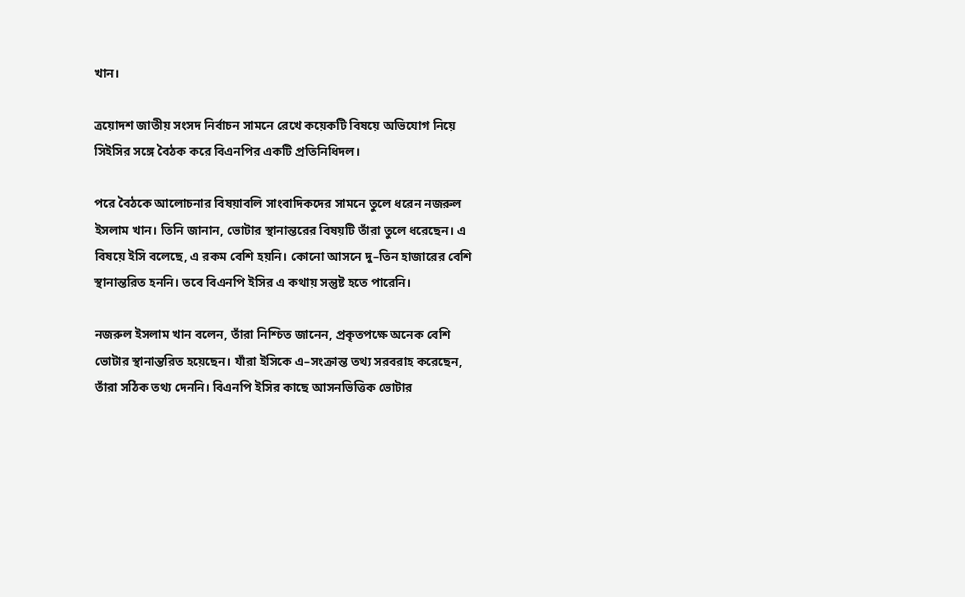খান।

ত্রয়োদশ জাতীয় সংসদ নির্বাচন সামনে রেখে কয়েকটি বিষয়ে অভিযোগ নিয়ে সিইসির সঙ্গে বৈঠক করে বিএনপির একটি প্রতিনিধিদল।

পরে বৈঠকে আলোচনার বিষয়াবলি সাংবাদিকদের সামনে তুলে ধরেন নজরুল ইসলাম খান। তিনি জানান, ভোটার স্থানান্তরের বিষয়টি তাঁরা তুলে ধরেছেন। এ বিষয়ে ইসি বলেছে, এ রকম বেশি হয়নি। কোনো আসনে দু–তিন হাজারের বেশি স্থানান্তরিত হননি। তবে বিএনপি ইসির এ কথায় সন্তুষ্ট হতে পারেনি।

নজরুল ইসলাম খান বলেন, তাঁরা নিশ্চিত জানেন, প্রকৃতপক্ষে অনেক বেশি ভোটার স্থানান্তরিত হয়েছেন। যাঁরা ইসিকে এ–সংক্রান্ত তথ্য সরবরাহ করেছেন, তাঁরা সঠিক তথ্য দেননি। বিএনপি ইসির কাছে আসনভিত্তিক ভোটার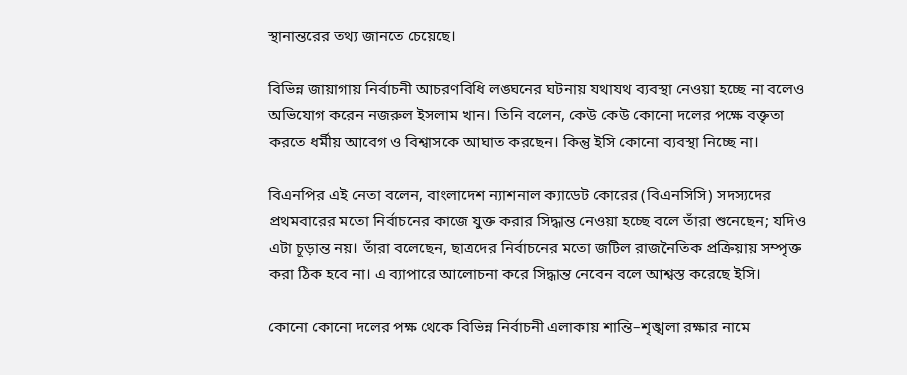স্থানান্তরের তথ্য জানতে চেয়েছে।

বিভিন্ন জায়াগায় নির্বাচনী আচরণবিধি লঙ্ঘনের ঘটনায় যথাযথ ব্যবস্থা নেওয়া হচ্ছে না বলেও অভিযোগ করেন নজরুল ইসলাম খান। তিনি বলেন, কেউ কেউ কোনো দলের পক্ষে বক্তৃতা করতে ধর্মীয় আবেগ ও বিশ্বাসকে আঘাত করছেন। কিন্তু ইসি কোনো ব্যবস্থা নিচ্ছে না।

বিএনপির এই নেতা বলেন, বাংলাদেশ ন্যাশনাল ক্যাডেট কোরের (বিএনসিসি) সদস্যদের প্রথমবারের মতো নির্বাচনের কাজে যুক্ত করার সিদ্ধান্ত নেওয়া হচ্ছে বলে তাঁরা শুনেছেন; যদিও এটা চূড়ান্ত নয়। তাঁরা বলেছেন, ছাত্রদের নির্বাচনের মতো জটিল রাজনৈতিক প্রক্রিয়ায় সম্পৃক্ত করা ঠিক হবে না। এ ব্যাপারে আলোচনা করে সিদ্ধান্ত নেবেন বলে আশ্বস্ত করেছে ইসি।

কোনো কোনো দলের পক্ষ থেকে বিভিন্ন নির্বাচনী এলাকায় শান্তি–শৃঙ্খলা রক্ষার নামে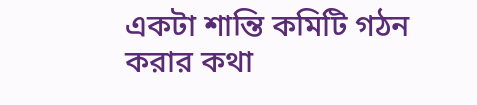একটা শান্তি কমিটি গঠন করার কথা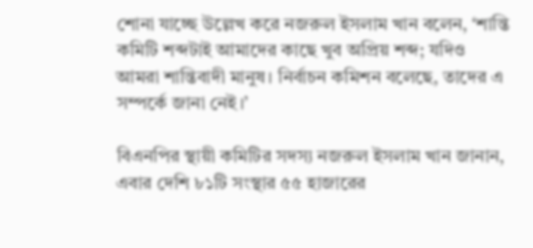শোনা যাচ্ছে উল্লেখ করে নজরুল ইসলাম খান বলেন, ‘শান্তি কমিটি শব্দটাই আমাদের কাছে খুব অপ্রিয় শব্দ; যদিও আমরা শান্তিবাদী মানুষ। নির্বাচন কমিশন বলেছে, তাদের এ সম্পর্কে জানা নেই।’

বিএনপির স্থায়ী কমিটির সদস্য নজরুল ইসলাম খান জানান, এবার দেশি ৮১টি সংস্থার ৫৫ হাজারের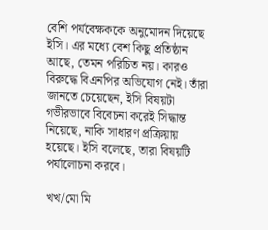বেশি পর্যবেক্ষককে অনুমোদন দিয়েছে ইসি। এর মধ্যে বেশ কিছু প্রতিষ্ঠান আছে, তেমন পরিচিত নয়। কারও বিরুদ্ধে বিএনপির অভিযোগ নেই। তাঁরা জানতে চেয়েছেন, ইসি বিষয়টা গভীরভাবে বিবেচনা করেই সিদ্ধান্ত নিয়েছে, নাকি সাধারণ প্রক্রিয়ায় হয়েছে। ইসি বলেছে, তারা বিষয়টি পর্যালোচনা করবে।

খখ/মো মি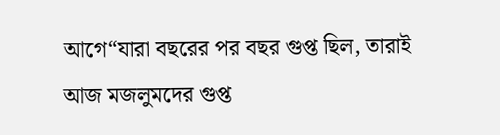আগে“যারা বছরের পর বছর গুপ্ত ছিল, তারাই আজ মজলুমদের গুপ্ত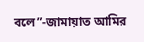বলে”-জামায়াত আমির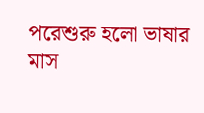পরেশুরু হলো ভাষার মাস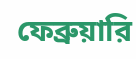ফেব্রুয়ারি